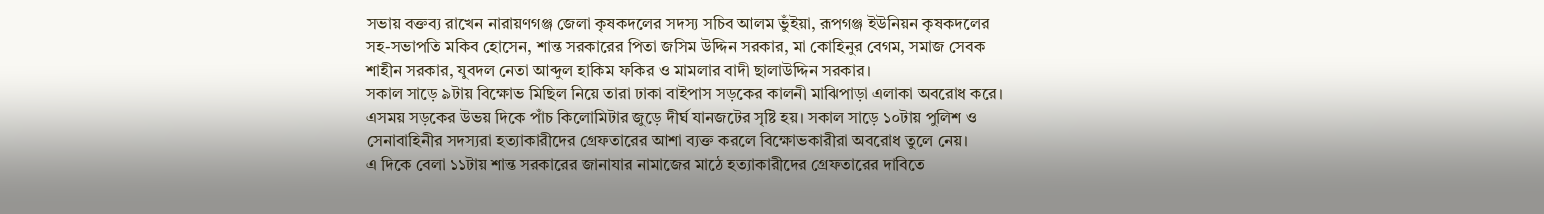সভায় বক্তব্য রাখেন নারায়ণগঞ্জ জেলা কৃষকদলের সদস্য সচিব আলম ভুঁইয়া, রূপগঞ্জ ইউনিয়ন কৃষকদলের সহ-সভাপতি মকিব হোসেন, শান্ত সরকারের পিতা জসিম উদ্দিন সরকার, মা কোহিনুর বেগম, সমাজ সেবক শাহীন সরকার, যুবদল নেতা আব্দুল হাকিম ফকির ও মামলার বাদী ছালাউদ্দিন সরকার।
সকাল সাড়ে ৯টায় বিক্ষোভ মিছিল নিয়ে তারা ঢাকা বাইপাস সড়কের কালনী মাঝিপাড়া এলাকা অবরোধ করে। এসময় সড়কের উভয় দিকে পাঁচ কিলোমিটার জুড়ে দীর্ঘ যানজটের সৃষ্টি হয়। সকাল সাড়ে ১০টায় পুলিশ ও সেনাবাহিনীর সদস্যরা হত্যাকারীদের গ্রেফতারের আশা ব্যক্ত করলে বিক্ষোভকারীরা অবরোধ তুলে নেয়।
এ দিকে বেলা ১১টায় শান্ত সরকারের জানাযার নামাজের মাঠে হত্যাকারীদের গ্রেফতারের দাবিতে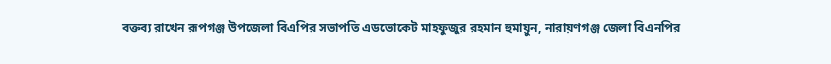বক্তব্য রাখেন রূপগঞ্জ উপজেলা বিএপির সভাপতি এডভোকেট মাহফুজুর রহমান হুমায়ুন, নারায়ণগঞ্জ জেলা বিএনপির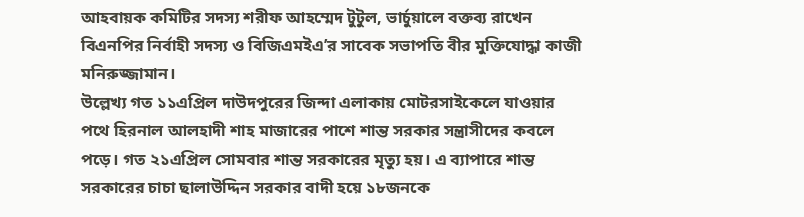আহবায়ক কমিটির সদস্য শরীফ আহম্মেদ টুটুল, ভার্চুয়ালে বক্তব্য রাখেন বিএনপির নির্বাহী সদস্য ও বিজিএমইএ’র সাবেক সভাপতি বীর মুক্তিযোদ্ধা কাজী মনিরুজ্জামান।
উল্লেখ্য গত ১১এপ্রিল দাউদপুরের জিন্দা এলাকায় মোটরসাইকেলে যাওয়ার পথে হিরনাল আলহাদী শাহ মাজারের পাশে শান্ত সরকার সন্ত্রাসীদের কবলে পড়ে। গত ২১এপ্রিল সোমবার শান্ত সরকারের মৃত্যু হয়। এ ব্যাপারে শান্ত সরকারের চাচা ছালাউদ্দিন সরকার বাদী হয়ে ১৮জনকে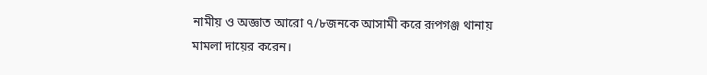নামীয় ও অজ্ঞাত আরো ৭/৮জনকে আসামী করে রূপগঞ্জ থানায় মামলা দায়ের করেন।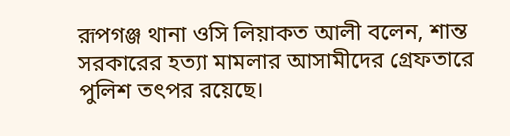রূপগঞ্জ থানা ওসি লিয়াকত আলী বলেন, শান্ত সরকারের হত্যা মামলার আসামীদের গ্রেফতারে পুলিশ তৎপর রয়েছে।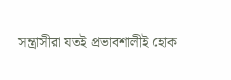সন্ত্রাসীরা যতই প্রভাবশালীই হোক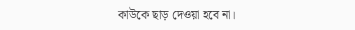কাউকে ছাড় দেওয়া হবে না।